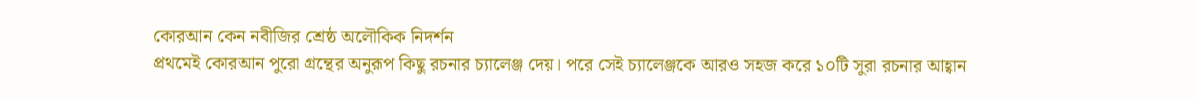কোরআন কেন নবীজির শ্রেষ্ঠ অলৌকিক নিদর্শন
প্রথমেই কোরআন পুরো গ্রন্থের অনুরূপ কিছু রচনার চ্যালেঞ্জ দেয়। পরে সেই চ্যালেঞ্জকে আরও সহজ করে ১০টি সুরা রচনার আহ্বান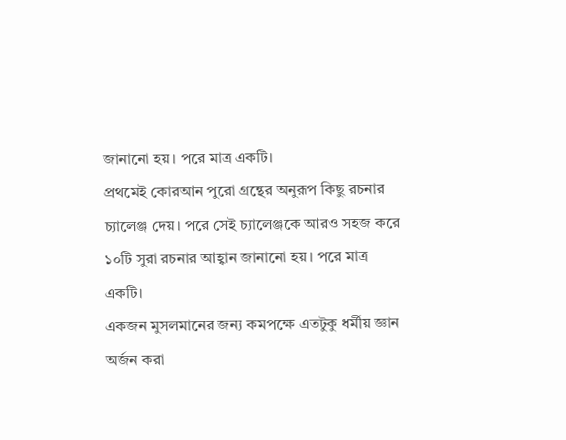জানানো হয়। পরে মাত্র একটি।
প্রথমেই কোরআন পুরো গ্রন্থের অনুরূপ কিছু রচনার চ্যালেঞ্জ দেয়। পরে সেই চ্যালেঞ্জকে আরও সহজ করে ১০টি সুরা রচনার আহ্বান জানানো হয়। পরে মাত্র একটি।
একজন মুসলমানের জন্য কমপক্ষে এতটুকু ধর্মীয় জ্ঞান অর্জন করা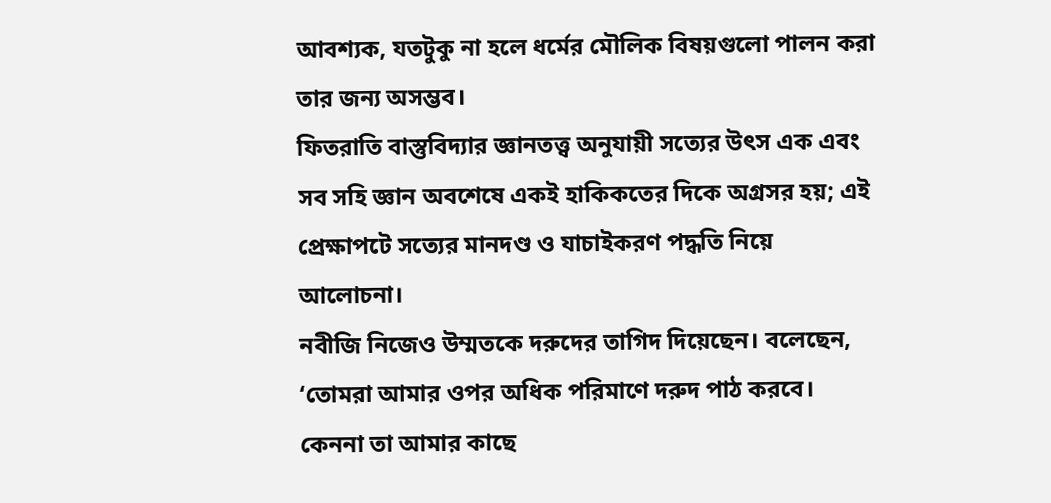আবশ্যক, যতটুকু না হলে ধর্মের মৌলিক বিষয়গুলো পালন করা তার জন্য অসম্ভব।
ফিতরাতি বাস্তুবিদ্যার জ্ঞানতত্ত্ব অনুযায়ী সত্যের উৎস এক এবং সব সহি জ্ঞান অবশেষে একই হাকিকতের দিকে অগ্রসর হয়; এই প্রেক্ষাপটে সত্যের মানদণ্ড ও যাচাইকরণ পদ্ধতি নিয়ে আলোচনা।
নবীজি নিজেও উম্মতকে দরুদের তাগিদ দিয়েছেন। বলেছেন, ‘তোমরা আমার ওপর অধিক পরিমাণে দরুদ পাঠ করবে। কেননা তা আমার কাছে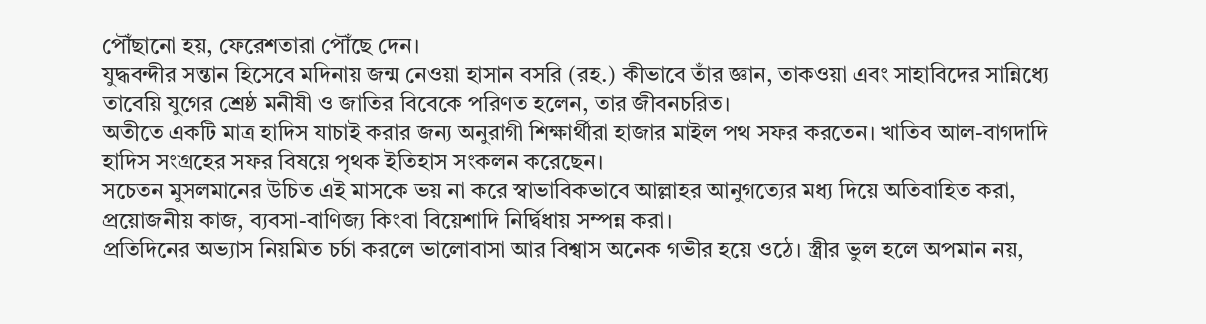পৌঁছানো হয়, ফেরেশতারা পৌঁছে দেন।
যুদ্ধবন্দীর সন্তান হিসেবে মদিনায় জন্ম নেওয়া হাসান বসরি (রহ.) কীভাবে তাঁর জ্ঞান, তাকওয়া এবং সাহাবিদের সান্নিধ্যে তাবেয়ি যুগের শ্রেষ্ঠ মনীষী ও জাতির বিবেকে পরিণত হলেন, তার জীবনচরিত।
অতীতে একটি মাত্র হাদিস যাচাই করার জন্য অনুরাগী শিক্ষার্থীরা হাজার মাইল পথ সফর করতেন। খাতিব আল-বাগদাদি হাদিস সংগ্রহের সফর বিষয়ে পৃথক ইতিহাস সংকলন করেছেন।
সচেতন মুসলমানের উচিত এই মাসকে ভয় না করে স্বাভাবিকভাবে আল্লাহর আনুগত্যের মধ্য দিয়ে অতিবাহিত করা, প্রয়োজনীয় কাজ, ব্যবসা-বাণিজ্য কিংবা বিয়েশাদি নির্দ্বিধায় সম্পন্ন করা।
প্রতিদিনের অভ্যাস নিয়মিত চর্চা করলে ভালোবাসা আর বিশ্বাস অনেক গভীর হয়ে ওঠে। স্ত্রীর ভুল হলে অপমান নয়,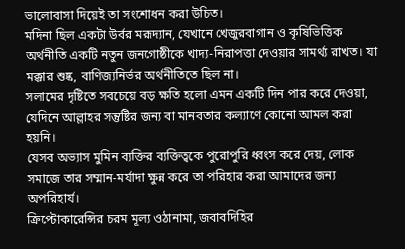ভালোবাসা দিয়েই তা সংশোধন করা উচিত।
মদিনা ছিল একটা উর্বর মরূদ্যান, যেখানে খেজুরবাগান ও কৃষিভিত্তিক অর্থনীতি একটি নতুন জনগোষ্ঠীকে খাদ্য-নিরাপত্তা দেওয়ার সামর্থ্য রাখত। যা মক্কার শুষ্ক, বাণিজ্যনির্ভর অর্থনীতিতে ছিল না।
সলামের দৃষ্টিতে সবচেয়ে বড় ক্ষতি হলো এমন একটি দিন পার করে দেওয়া, যেদিনে আল্লাহর সন্তুষ্টির জন্য বা মানবতার কল্যাণে কোনো আমল করা হয়নি।
যেসব অভ্যাস মুমিন ব্যক্তির ব্যক্তিত্বকে পুরোপুরি ধ্বংস করে দেয়, লোক সমাজে তার সম্মান-মর্যাদা ক্ষুন্ন করে তা পরিহার করা আমাদের জন্য অপরিহার্য।
ক্রিপ্টোকারেন্সির চরম মূল্য ওঠানামা, জবাবদিহির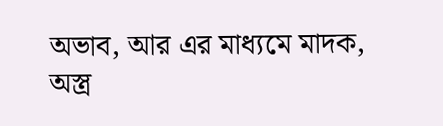অভাব, আর এর মাধ্যমে মাদক, অস্ত্র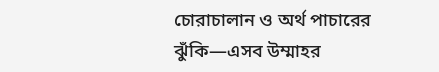চোরাচালান ও অর্থ পাচারের ঝুঁকি—এসব উম্মাহর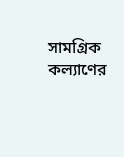সামগ্রিক কল্যাণের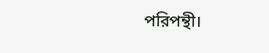পরিপন্থী।